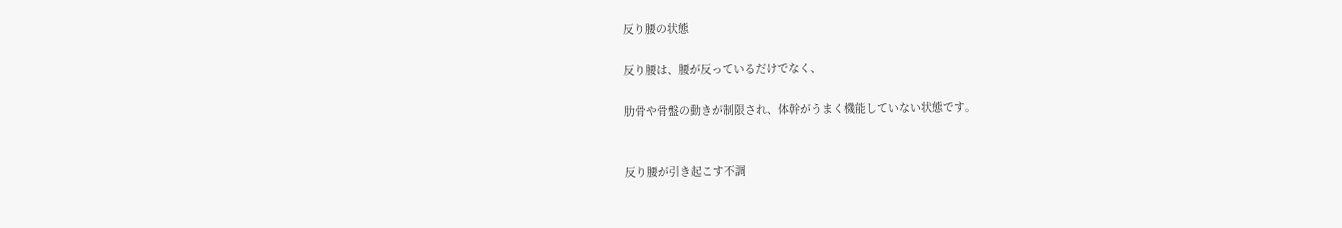反り腰の状態

反り腰は、腰が反っているだけでなく、

肋骨や骨盤の動きが制限され、体幹がうまく機能していない状態です。


反り腰が引き起こす不調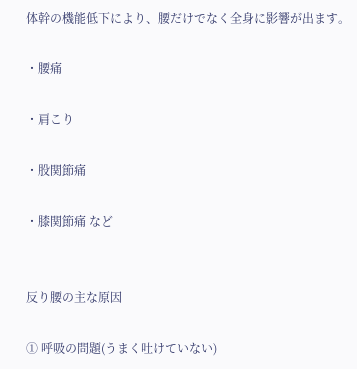体幹の機能低下により、腰だけでなく全身に影響が出ます。

・腰痛

・肩こり

・股関節痛

・膝関節痛 など


反り腰の主な原因

① 呼吸の問題(うまく吐けていない)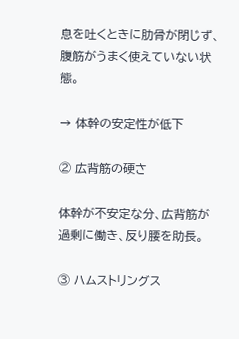息を吐くときに肋骨が閉じず、腹筋がうまく使えていない状態。

→ 体幹の安定性が低下

② 広背筋の硬さ

体幹が不安定な分、広背筋が過剰に働き、反り腰を助長。

③ ハムストリングス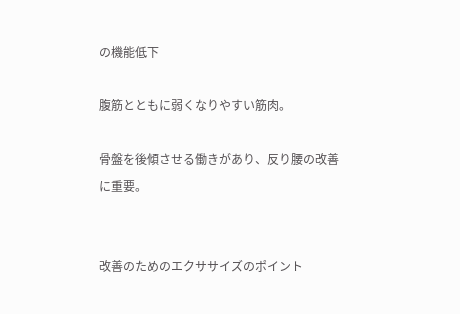の機能低下

腹筋とともに弱くなりやすい筋肉。

骨盤を後傾させる働きがあり、反り腰の改善に重要。


改善のためのエクササイズのポイント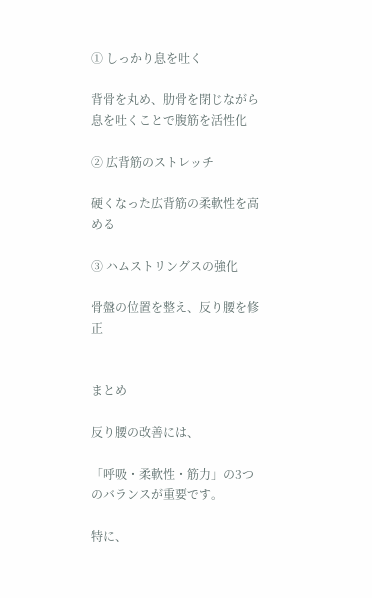① しっかり息を吐く

背骨を丸め、肋骨を閉じながら息を吐くことで腹筋を活性化

② 広背筋のストレッチ

硬くなった広背筋の柔軟性を高める

③ ハムストリングスの強化

骨盤の位置を整え、反り腰を修正


まとめ

反り腰の改善には、

「呼吸・柔軟性・筋力」の3つのバランスが重要です。

特に、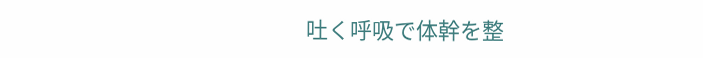吐く呼吸で体幹を整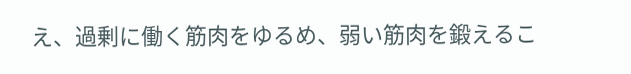え、過剰に働く筋肉をゆるめ、弱い筋肉を鍛えるこ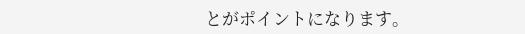とがポイントになります。